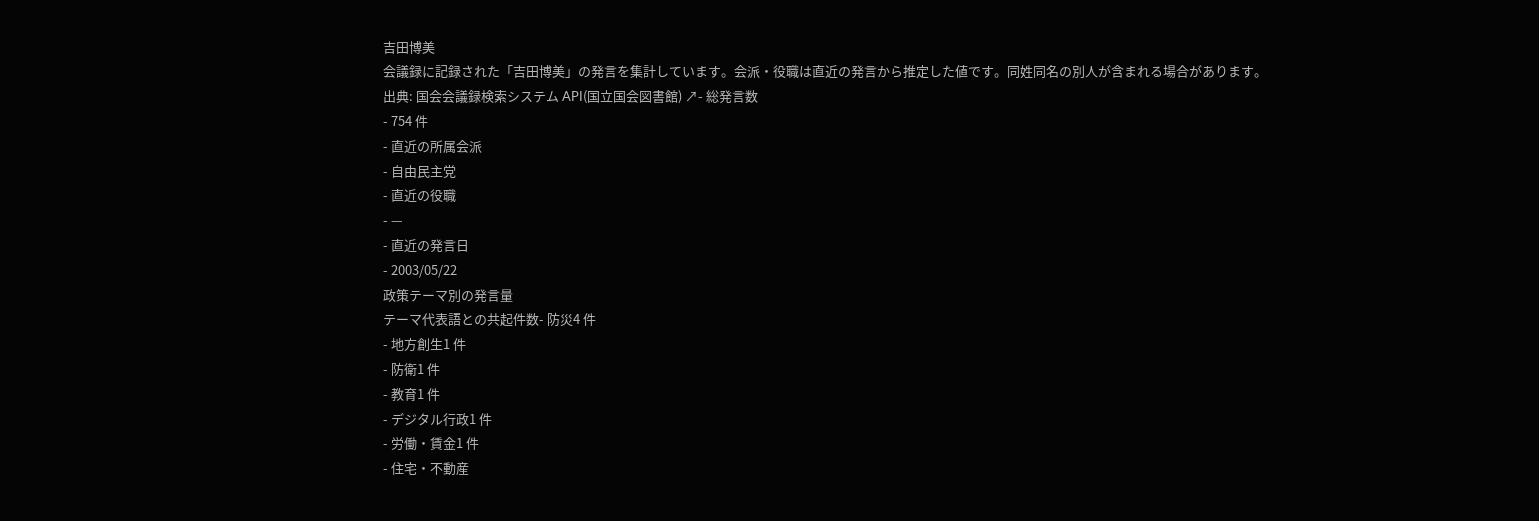吉田博美
会議録に記録された「吉田博美」の発言を集計しています。会派・役職は直近の発言から推定した値です。同姓同名の別人が含まれる場合があります。
出典: 国会会議録検索システム API(国立国会図書館) ↗- 総発言数
- 754 件
- 直近の所属会派
- 自由民主党
- 直近の役職
- —
- 直近の発言日
- 2003/05/22
政策テーマ別の発言量
テーマ代表語との共起件数- 防災4 件
- 地方創生1 件
- 防衛1 件
- 教育1 件
- デジタル行政1 件
- 労働・賃金1 件
- 住宅・不動産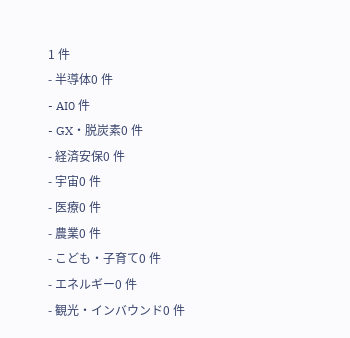1 件
- 半導体0 件
- AI0 件
- GX・脱炭素0 件
- 経済安保0 件
- 宇宙0 件
- 医療0 件
- 農業0 件
- こども・子育て0 件
- エネルギー0 件
- 観光・インバウンド0 件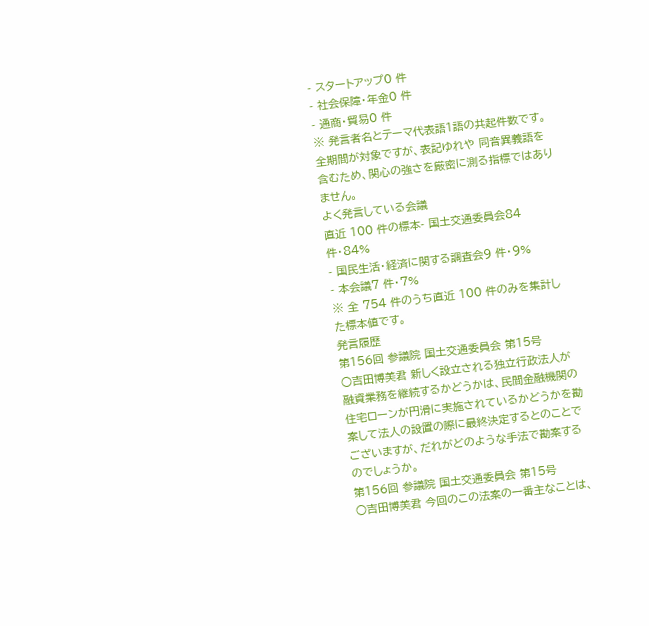- スタートアップ0 件
- 社会保障・年金0 件
- 通商・貿易0 件
※ 発言者名とテーマ代表語1語の共起件数です。全期間が対象ですが、表記ゆれや 同音異義語を含むため、関心の強さを厳密に測る指標ではありません。
よく発言している会議
直近 100 件の標本- 国土交通委員会84 件・84%
- 国民生活・経済に関する調査会9 件・9%
- 本会議7 件・7%
※ 全 754 件のうち直近 100 件のみを集計した標本値です。
発言履歴
第156回 参議院 国土交通委員会 第15号
○吉田博美君 新しく設立される独立行政法人が融資業務を継続するかどうかは、民間金融機関の住宅ローンが円滑に実施されているかどうかを勘案して法人の設置の際に最終決定するとのことでございますが、だれがどのような手法で勘案するのでしょうか。
第156回 参議院 国土交通委員会 第15号
○吉田博美君 今回のこの法案の一番主なことは、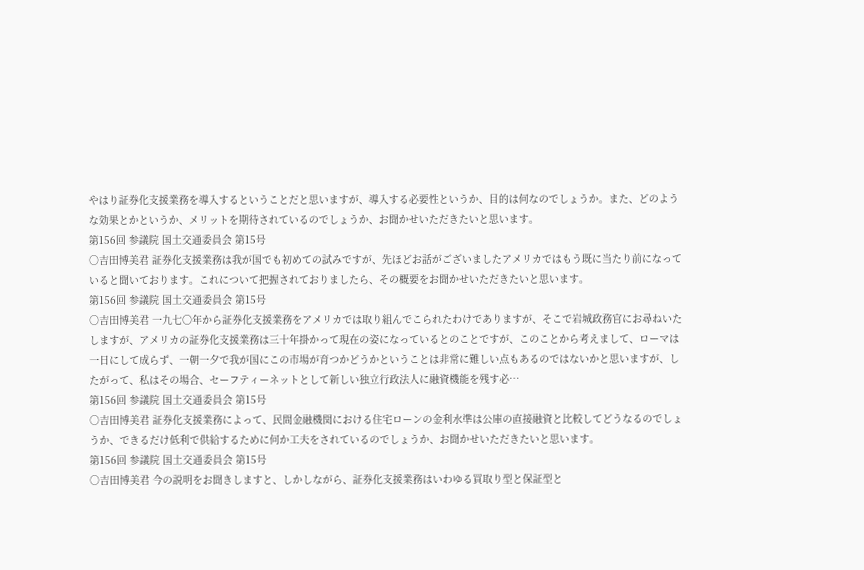やはり証券化支援業務を導入するということだと思いますが、導入する必要性というか、目的は何なのでしょうか。また、どのような効果とかというか、メリットを期待されているのでしょうか、お聞かせいただきたいと思います。
第156回 参議院 国土交通委員会 第15号
○吉田博美君 証券化支援業務は我が国でも初めての試みですが、先ほどお話がございましたアメリカではもう既に当たり前になっていると聞いております。これについて把握されておりましたら、その概要をお聞かせいただきたいと思います。
第156回 参議院 国土交通委員会 第15号
○吉田博美君 一九七〇年から証券化支援業務をアメリカでは取り組んでこられたわけでありますが、そこで岩城政務官にお尋ねいたしますが、アメリカの証券化支援業務は三十年掛かって現在の姿になっているとのことですが、このことから考えまして、ローマは一日にして成らず、一朝一夕で我が国にこの市場が育つかどうかということは非常に難しい点もあるのではないかと思いますが、したがって、私はその場合、セーフティーネットとして新しい独立行政法人に融資機能を残す必…
第156回 参議院 国土交通委員会 第15号
○吉田博美君 証券化支援業務によって、民間金融機関における住宅ローンの金利水準は公庫の直接融資と比較してどうなるのでしょうか、できるだけ低利で供給するために何か工夫をされているのでしょうか、お聞かせいただきたいと思います。
第156回 参議院 国土交通委員会 第15号
○吉田博美君 今の説明をお聞きしますと、しかしながら、証券化支援業務はいわゆる買取り型と保証型と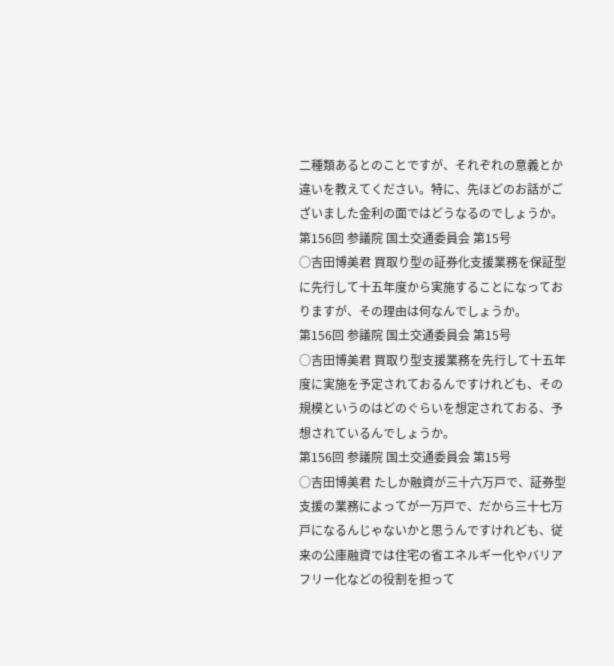二種類あるとのことですが、それぞれの意義とか違いを教えてください。特に、先ほどのお話がございました金利の面ではどうなるのでしょうか。
第156回 参議院 国土交通委員会 第15号
○吉田博美君 買取り型の証券化支援業務を保証型に先行して十五年度から実施することになっておりますが、その理由は何なんでしょうか。
第156回 参議院 国土交通委員会 第15号
○吉田博美君 買取り型支援業務を先行して十五年度に実施を予定されておるんですけれども、その規模というのはどのぐらいを想定されておる、予想されているんでしょうか。
第156回 参議院 国土交通委員会 第15号
○吉田博美君 たしか融資が三十六万戸で、証券型支援の業務によってが一万戸で、だから三十七万戸になるんじゃないかと思うんですけれども、従来の公庫融資では住宅の省エネルギー化やバリアフリー化などの役割を担って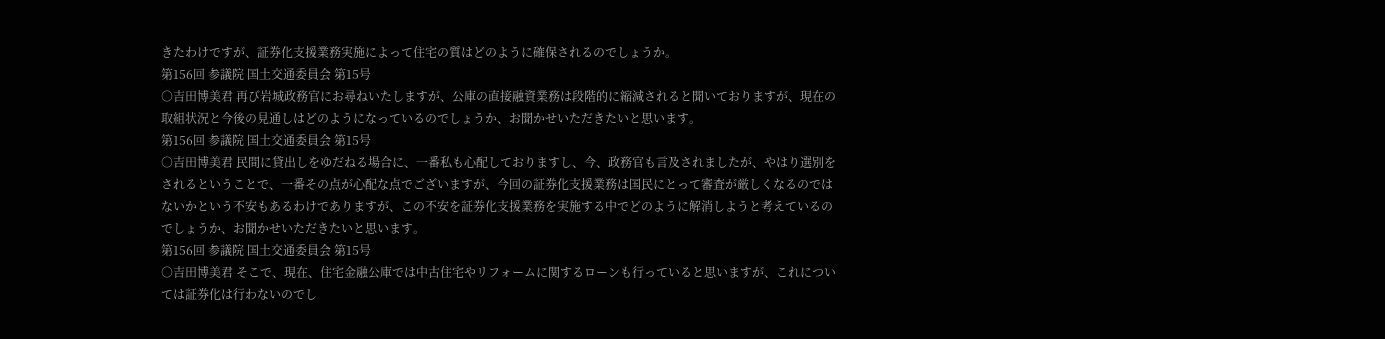きたわけですが、証券化支援業務実施によって住宅の質はどのように確保されるのでしょうか。
第156回 参議院 国土交通委員会 第15号
○吉田博美君 再び岩城政務官にお尋ねいたしますが、公庫の直接融資業務は段階的に縮減されると聞いておりますが、現在の取組状況と今後の見通しはどのようになっているのでしょうか、お聞かせいただきたいと思います。
第156回 参議院 国土交通委員会 第15号
○吉田博美君 民間に貸出しをゆだねる場合に、一番私も心配しておりますし、今、政務官も言及されましたが、やはり選別をされるということで、一番その点が心配な点でございますが、今回の証券化支援業務は国民にとって審査が厳しくなるのではないかという不安もあるわけでありますが、この不安を証券化支援業務を実施する中でどのように解消しようと考えているのでしょうか、お聞かせいただきたいと思います。
第156回 参議院 国土交通委員会 第15号
○吉田博美君 そこで、現在、住宅金融公庫では中古住宅やリフォームに関するローンも行っていると思いますが、これについては証券化は行わないのでし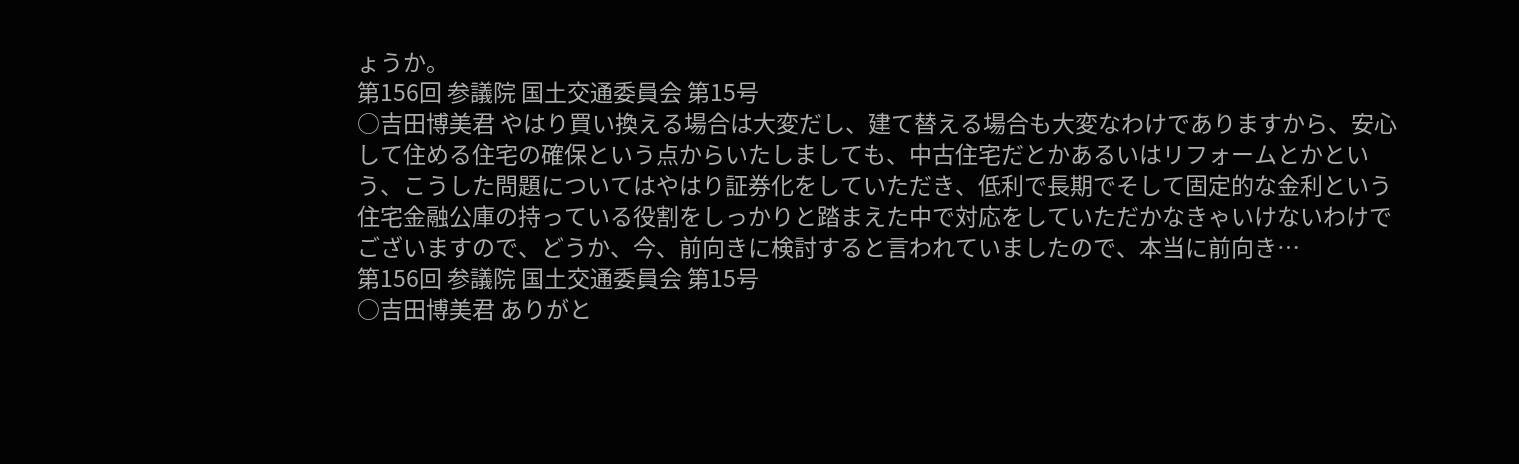ょうか。
第156回 参議院 国土交通委員会 第15号
○吉田博美君 やはり買い換える場合は大変だし、建て替える場合も大変なわけでありますから、安心して住める住宅の確保という点からいたしましても、中古住宅だとかあるいはリフォームとかという、こうした問題についてはやはり証券化をしていただき、低利で長期でそして固定的な金利という住宅金融公庫の持っている役割をしっかりと踏まえた中で対応をしていただかなきゃいけないわけでございますので、どうか、今、前向きに検討すると言われていましたので、本当に前向き…
第156回 参議院 国土交通委員会 第15号
○吉田博美君 ありがと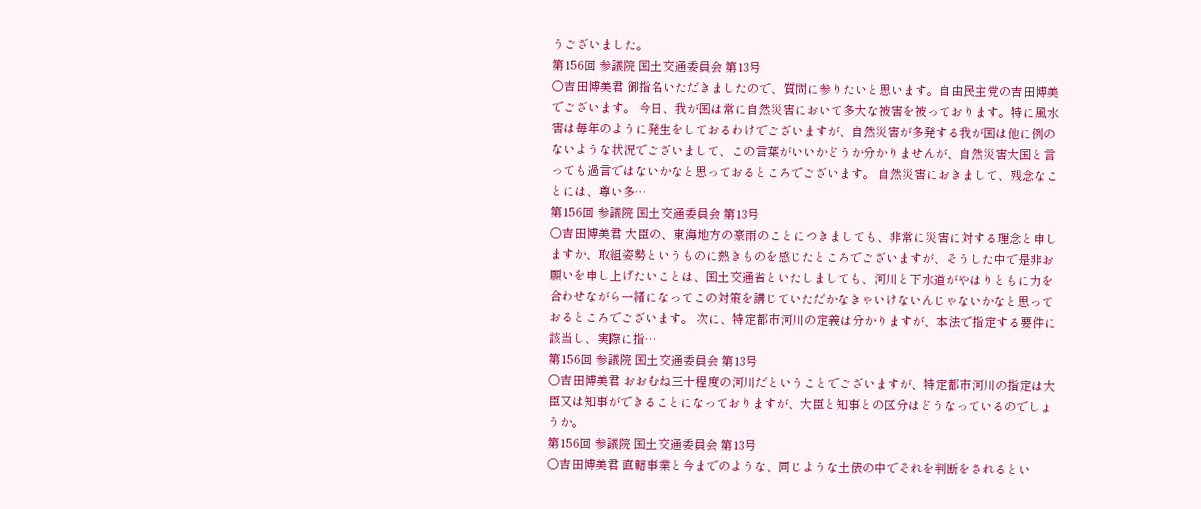うございました。
第156回 参議院 国土交通委員会 第13号
○吉田博美君 御指名いただきましたので、質問に参りたいと思います。自由民主党の吉田博美でございます。 今日、我が国は常に自然災害において多大な被害を被っております。特に風水害は毎年のように発生をしておるわけでございますが、自然災害が多発する我が国は他に例のないような状況でございまして、この言葉がいいかどうか分かりませんが、自然災害大国と言っても過言ではないかなと思っておるところでございます。 自然災害におきまして、残念なことには、尊い多…
第156回 参議院 国土交通委員会 第13号
○吉田博美君 大臣の、東海地方の豪雨のことにつきましても、非常に災害に対する理念と申しますか、取組姿勢というものに熱きものを感じたところでございますが、そうした中で是非お願いを申し上げたいことは、国土交通省といたしましても、河川と下水道がやはりともに力を合わせながら一緒になってこの対策を講じていただかなきゃいけないんじゃないかなと思っておるところでございます。 次に、特定都市河川の定義は分かりますが、本法で指定する要件に該当し、実際に指…
第156回 参議院 国土交通委員会 第13号
○吉田博美君 おおむね三十程度の河川だということでございますが、特定都市河川の指定は大臣又は知事ができることになっておりますが、大臣と知事との区分はどうなっているのでしょうか。
第156回 参議院 国土交通委員会 第13号
○吉田博美君 直轄事業と今までのような、同じような土俵の中でそれを判断をされるとい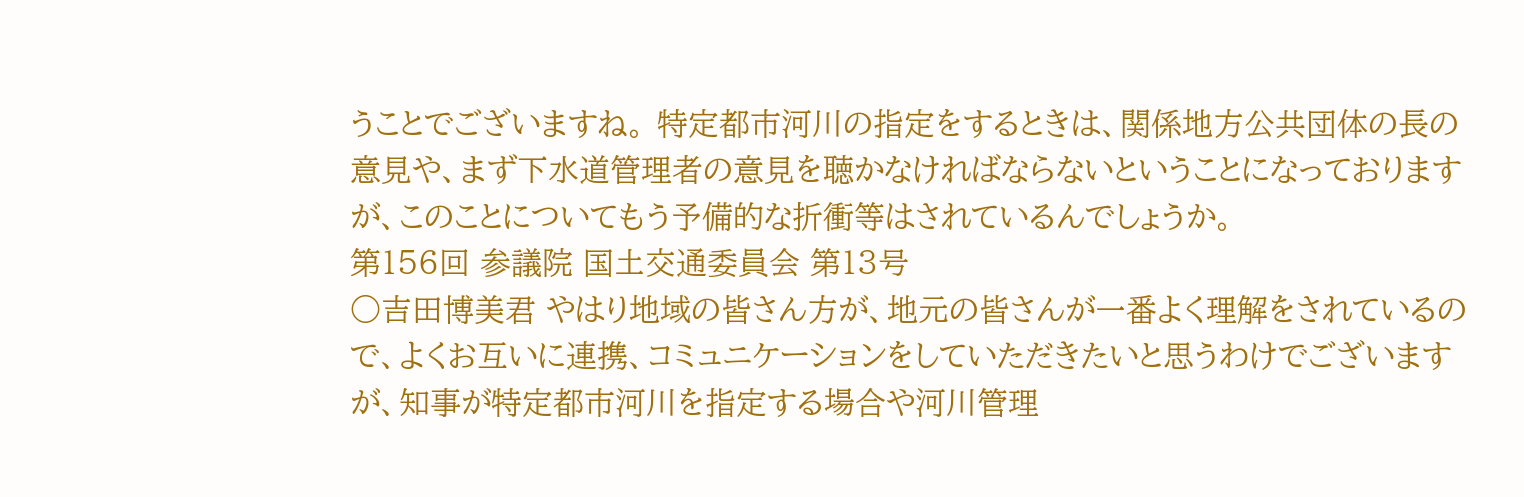うことでございますね。 特定都市河川の指定をするときは、関係地方公共団体の長の意見や、まず下水道管理者の意見を聴かなければならないということになっておりますが、このことについてもう予備的な折衝等はされているんでしょうか。
第156回 参議院 国土交通委員会 第13号
○吉田博美君 やはり地域の皆さん方が、地元の皆さんが一番よく理解をされているので、よくお互いに連携、コミュニケーションをしていただきたいと思うわけでございますが、知事が特定都市河川を指定する場合や河川管理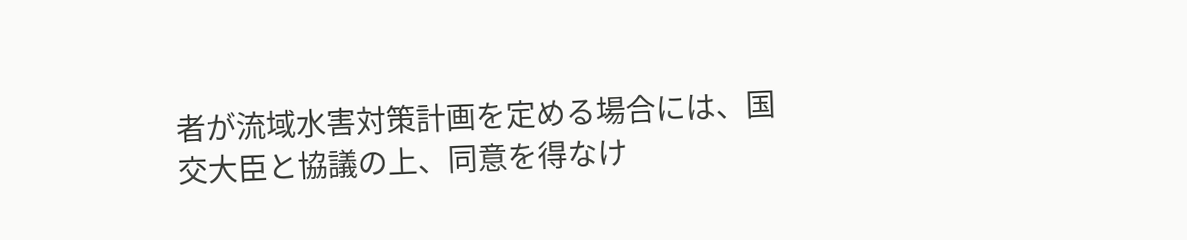者が流域水害対策計画を定める場合には、国交大臣と協議の上、同意を得なけ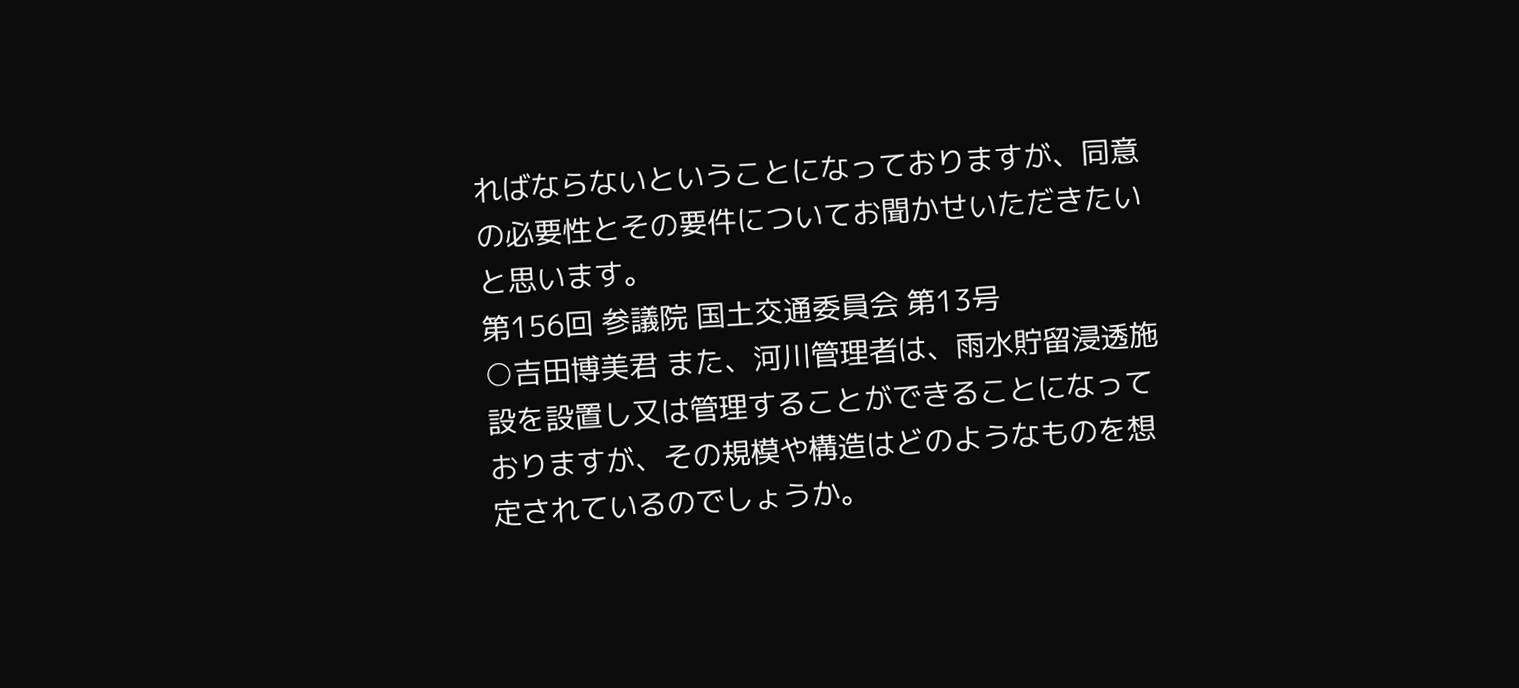ればならないということになっておりますが、同意の必要性とその要件についてお聞かせいただきたいと思います。
第156回 参議院 国土交通委員会 第13号
○吉田博美君 また、河川管理者は、雨水貯留浸透施設を設置し又は管理することができることになっておりますが、その規模や構造はどのようなものを想定されているのでしょうか。